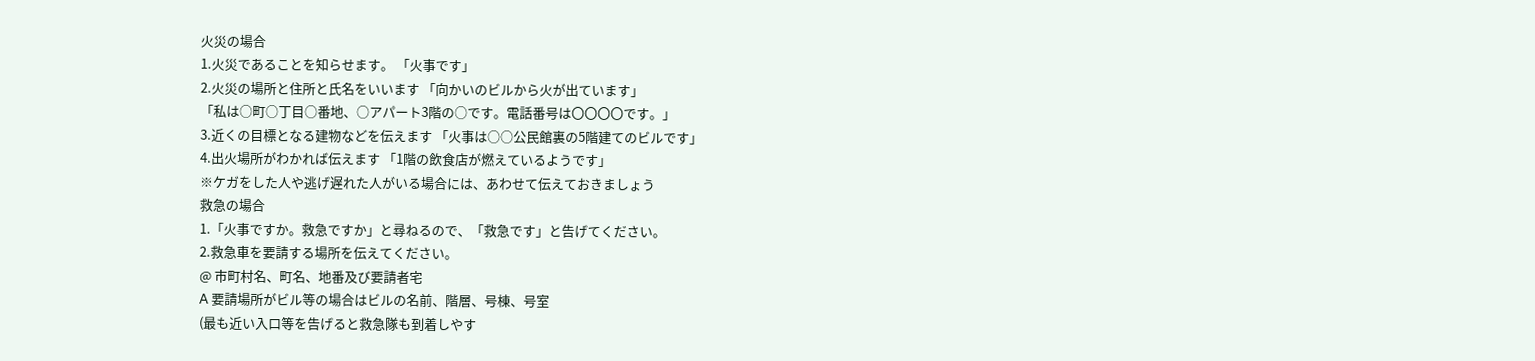火災の場合
1.火災であることを知らせます。 「火事です」
2.火災の場所と住所と氏名をいいます 「向かいのビルから火が出ています」
「私は○町○丁目○番地、○アパート3階の○です。電話番号は〇〇〇〇です。」
3.近くの目標となる建物などを伝えます 「火事は○○公民館裏の5階建てのビルです」
4.出火場所がわかれば伝えます 「1階の飲食店が燃えているようです」
※ケガをした人や逃げ遅れた人がいる場合には、あわせて伝えておきましょう
救急の場合
1.「火事ですか。救急ですか」と尋ねるので、「救急です」と告げてください。
2.救急車を要請する場所を伝えてください。
@ 市町村名、町名、地番及び要請者宅
A 要請場所がビル等の場合はビルの名前、階層、号棟、号室
(最も近い入口等を告げると救急隊も到着しやす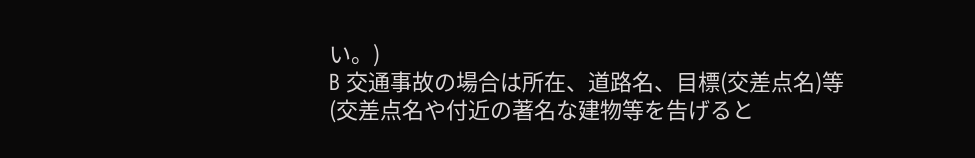い。)
B 交通事故の場合は所在、道路名、目標(交差点名)等
(交差点名や付近の著名な建物等を告げると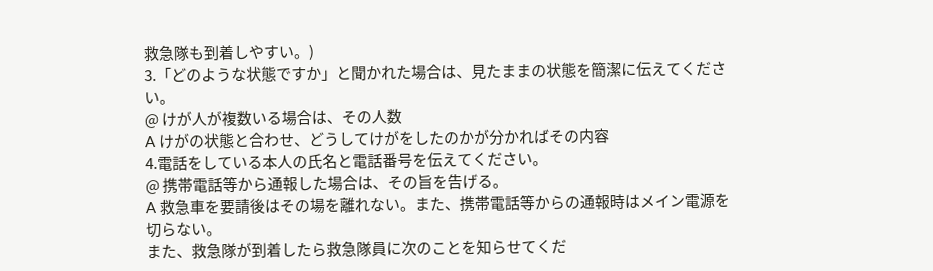救急隊も到着しやすい。)
3.「どのような状態ですか」と聞かれた場合は、見たままの状態を簡潔に伝えてください。
@ けが人が複数いる場合は、その人数
A けがの状態と合わせ、どうしてけがをしたのかが分かればその内容
4.電話をしている本人の氏名と電話番号を伝えてください。
@ 携帯電話等から通報した場合は、その旨を告げる。
A 救急車を要請後はその場を離れない。また、携帯電話等からの通報時はメイン電源を切らない。
また、救急隊が到着したら救急隊員に次のことを知らせてくだ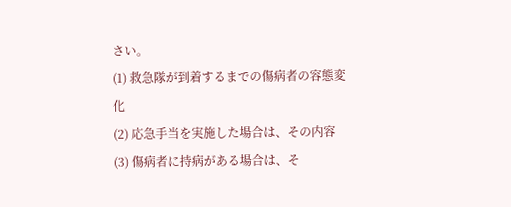さい。
(1) 救急隊が到着するまでの傷病者の容態変化
(2) 応急手当を実施した場合は、その内容
(3) 傷病者に持病がある場合は、そ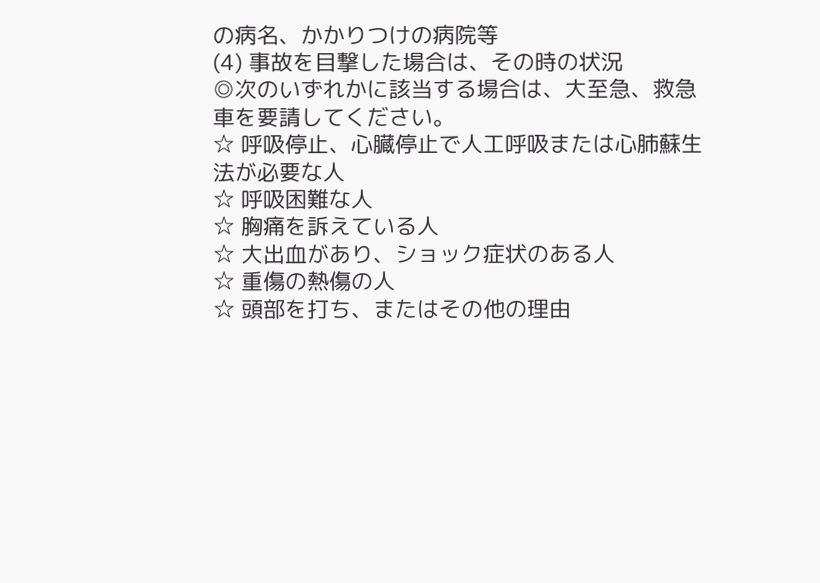の病名、かかりつけの病院等
(4) 事故を目撃した場合は、その時の状況
◎次のいずれかに該当する場合は、大至急、救急車を要請してください。
☆ 呼吸停止、心臓停止で人工呼吸または心肺蘇生法が必要な人
☆ 呼吸困難な人
☆ 胸痛を訴えている人
☆ 大出血があり、ショック症状のある人
☆ 重傷の熱傷の人
☆ 頭部を打ち、またはその他の理由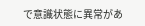で意識状態に異常があ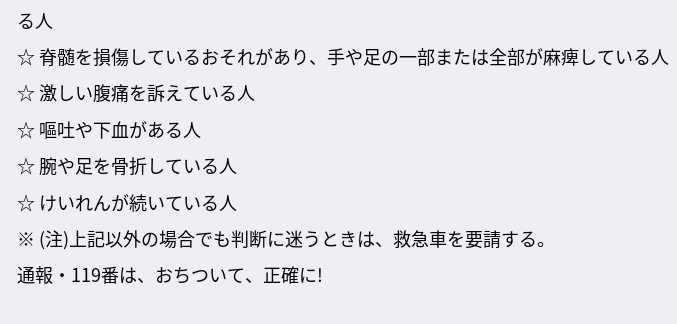る人
☆ 脊髄を損傷しているおそれがあり、手や足の一部または全部が麻痺している人
☆ 激しい腹痛を訴えている人
☆ 嘔吐や下血がある人
☆ 腕や足を骨折している人
☆ けいれんが続いている人
※ (注)上記以外の場合でも判断に迷うときは、救急車を要請する。
通報・119番は、おちついて、正確に!